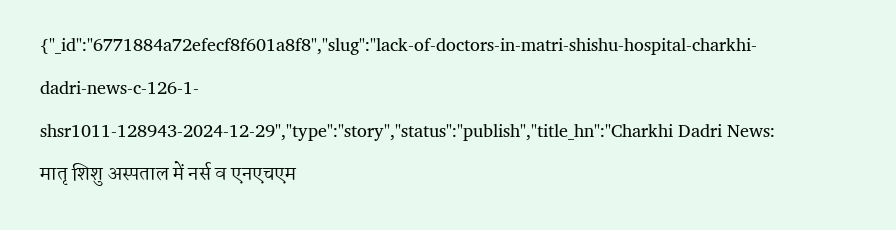{"_id":"6771884a72efecf8f601a8f8","slug":"lack-of-doctors-in-matri-shishu-hospital-charkhi-dadri-news-c-126-1-shsr1011-128943-2024-12-29","type":"story","status":"publish","title_hn":"Charkhi Dadri News: मातृ शिशु अस्पताल में नर्स व एनएचएम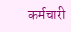कर्मचारी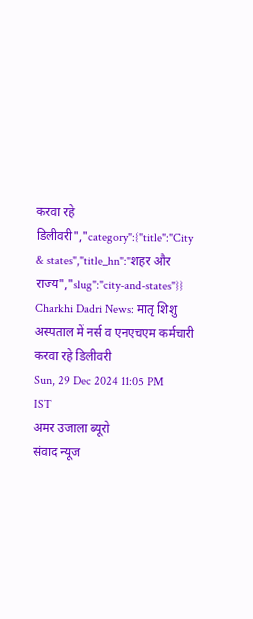करवा रहे डिलीवरी","category":{"title":"City & states","title_hn":"शहर और राज्य","slug":"city-and-states"}}
Charkhi Dadri News: मातृ शिशु अस्पताल में नर्स व एनएचएम कर्मचारी करवा रहे डिलीवरी
Sun, 29 Dec 2024 11:05 PM IST
अमर उजाला ब्यूरो
संवाद न्यूज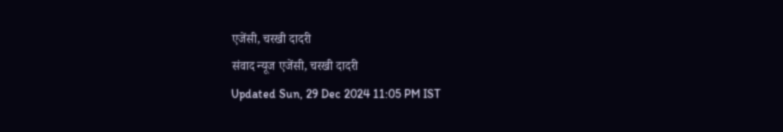एजेंसी, चरखी दादरी
संवाद न्यूज एजेंसी, चरखी दादरी
Updated Sun, 29 Dec 2024 11:05 PM IST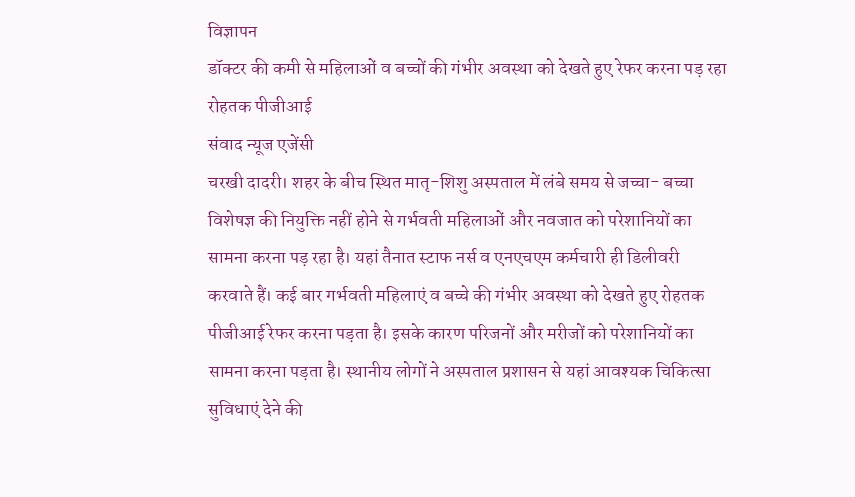विज्ञापन
डॉक्टर की कमी से महिलाओं व बच्चों की गंभीर अवस्था को देखते हुए रेफर करना पड़ रहा रोहतक पीजीआई
संवाद न्यूज एजेंसी
चरखी दादरी। शहर के बीच स्थित मातृ-शिशु अस्पताल में लंबे समय से जच्चा- बच्चा विशेषज्ञ की नियुक्ति नहीं होने से गर्भवती महिलाओं और नवजात को परेशानियों का सामना करना पड़ रहा है। यहां तैनात स्टाफ नर्स व एनएचएम कर्मचारी ही डिलीवरी करवाते हैं। कई बार गर्भवती महिलाएं व बच्चे की गंभीर अवस्था को देखते हुए रोहतक पीजीआई रेफर करना पड़ता है। इसके कारण परिजनों और मरीजों को परेशानियों का सामना करना पड़ता है। स्थानीय लोगों ने अस्पताल प्रशासन से यहां आवश्यक चिकित्सा सुविधाएं देने की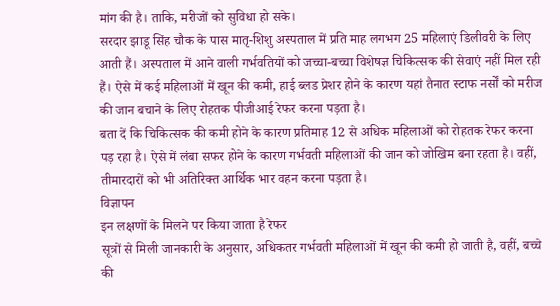मांग की है। ताकि, मरीजों को सुविधा हो सके।
सरदार झाडू सिंह चौक के पास मातृ-शिशु अस्पताल में प्रति माह लगभग 25 महिलाएं डिलीवरी के लिए आती हैं। अस्पताल में आने वाली गर्भवतियों को जच्चा-बच्चा विशेषज्ञ चिकित्सक की सेवाएं नहीं मिल रही हैं। ऐसे में कई महिलाओं में खून की कमी, हाई ब्लड प्रेशर होने के कारण यहां तैनात स्टाफ नर्सों को मरीज की जान बचाने के लिए रोहतक पीजीआई रेफर करना पड़ता है।
बता दें कि चिकित्सक की कमी होने के कारण प्रतिमाह 12 से अधिक महिलाओं को रोहतक रेफर करना पड़ रहा है। ऐसे में लंबा सफर होने के कारण गर्भवती महिलाओं की जान को जोखिम बना रहता है। वहीं, तीमारदारों को भी अतिरिक्त आर्थिक भार वहन करना पड़ता है।
विज्ञापन
इन लक्षणों के मिलने पर किया जाता है रेफर
सूत्रों से मिली जानकारी के अनुसार, अधिकतर गर्भवती महिलाओं में खून की कमी हो जाती है, वहीं, बच्चे की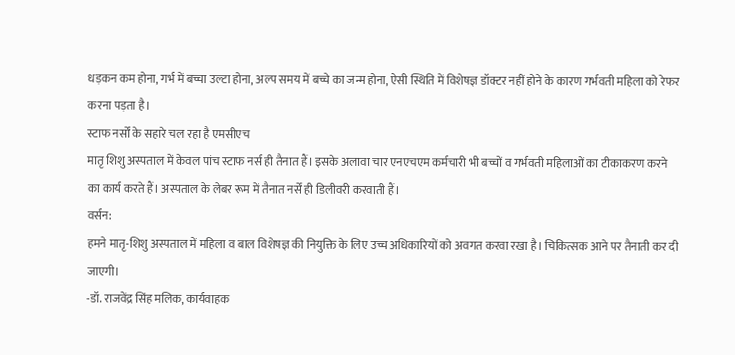धड़कन कम होना, गर्भ में बच्चा उल्टा होना, अल्प समय में बच्चे का जन्म होना, ऐसी स्थिति में विशेषज्ञ डॉक्टर नहीं होने के कारण गर्भवती महिला को रेफर करना पड़ता है।
स्टाफ नर्सों के सहारे चल रहा है एमसीएच
मातृ शिशु अस्पताल में केवल पांच स्टाफ नर्स ही तैनात हैं। इसके अलावा चार एनएचएम कर्मचारी भी बच्चों व गर्भवती महिलाओं का टीकाकरण करने का कार्य करते हैं। अस्पताल के लेबर रूम में तैनात नर्सें ही डिलीवरी करवाती हैं।
वर्सन:
हमने मातृ-शिशु अस्पताल में महिला व बाल विशेषज्ञ की नियुक्ति के लिए उच्च अधिकारियों को अवगत करवा रखा है। चिकित्सक आने पर तैनाती कर दी जाएगी।
-डॉ. राजवेंद्र सिंह मलिक, कार्यवाहक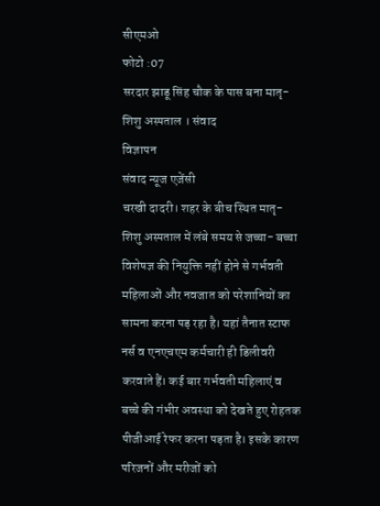सीएमओ
फोटो :07
सरदार झाडू सिंह चौक के पास बना मातृ-शिशु अस्पताल । संवाद
विज्ञापन
संवाद न्यूज एजेंसी
चरखी दादरी। शहर के बीच स्थित मातृ-शिशु अस्पताल में लंबे समय से जच्चा- बच्चा विशेषज्ञ की नियुक्ति नहीं होने से गर्भवती महिलाओं और नवजात को परेशानियों का सामना करना पड़ रहा है। यहां तैनात स्टाफ नर्स व एनएचएम कर्मचारी ही डिलीवरी करवाते हैं। कई बार गर्भवती महिलाएं व बच्चे की गंभीर अवस्था को देखते हुए रोहतक पीजीआई रेफर करना पड़ता है। इसके कारण परिजनों और मरीजों को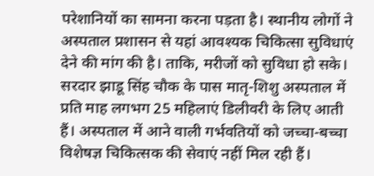परेशानियों का सामना करना पड़ता है। स्थानीय लोगों ने अस्पताल प्रशासन से यहां आवश्यक चिकित्सा सुविधाएं देने की मांग की है। ताकि, मरीजों को सुविधा हो सके।
सरदार झाडू सिंह चौक के पास मातृ-शिशु अस्पताल में प्रति माह लगभग 25 महिलाएं डिलीवरी के लिए आती हैं। अस्पताल में आने वाली गर्भवतियों को जच्चा-बच्चा विशेषज्ञ चिकित्सक की सेवाएं नहीं मिल रही हैं।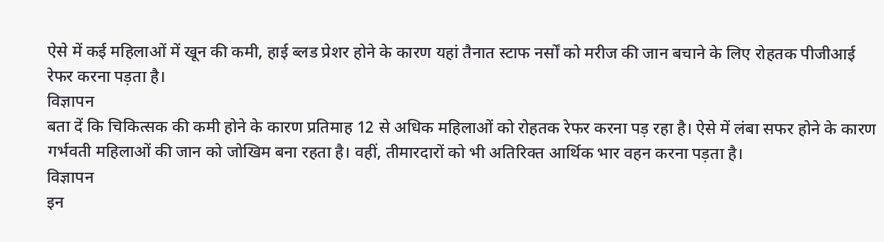ऐसे में कई महिलाओं में खून की कमी, हाई ब्लड प्रेशर होने के कारण यहां तैनात स्टाफ नर्सों को मरीज की जान बचाने के लिए रोहतक पीजीआई रेफर करना पड़ता है।
विज्ञापन
बता दें कि चिकित्सक की कमी होने के कारण प्रतिमाह 12 से अधिक महिलाओं को रोहतक रेफर करना पड़ रहा है। ऐसे में लंबा सफर होने के कारण गर्भवती महिलाओं की जान को जोखिम बना रहता है। वहीं, तीमारदारों को भी अतिरिक्त आर्थिक भार वहन करना पड़ता है।
विज्ञापन
इन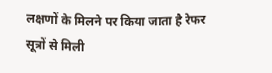लक्षणों के मिलने पर किया जाता है रेफर
सूत्रों से मिली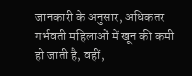जानकारी के अनुसार, अधिकतर गर्भवती महिलाओं में खून की कमी हो जाती है, वहीं,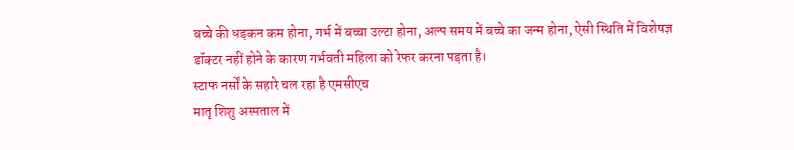बच्चे की धड़कन कम होना, गर्भ में बच्चा उल्टा होना, अल्प समय में बच्चे का जन्म होना, ऐसी स्थिति में विशेषज्ञ डॉक्टर नहीं होने के कारण गर्भवती महिला को रेफर करना पड़ता है।
स्टाफ नर्सों के सहारे चल रहा है एमसीएच
मातृ शिशु अस्पताल में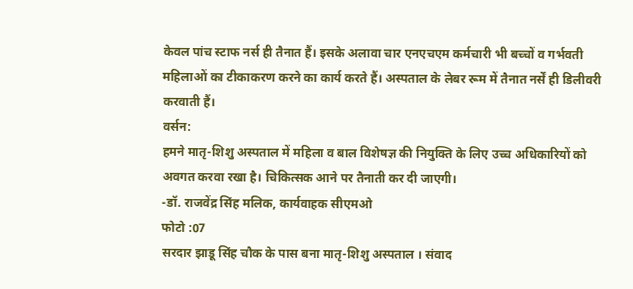केवल पांच स्टाफ नर्स ही तैनात हैं। इसके अलावा चार एनएचएम कर्मचारी भी बच्चों व गर्भवती महिलाओं का टीकाकरण करने का कार्य करते हैं। अस्पताल के लेबर रूम में तैनात नर्सें ही डिलीवरी करवाती हैं।
वर्सन:
हमने मातृ-शिशु अस्पताल में महिला व बाल विशेषज्ञ की नियुक्ति के लिए उच्च अधिकारियों को अवगत करवा रखा है। चिकित्सक आने पर तैनाती कर दी जाएगी।
-डॉ. राजवेंद्र सिंह मलिक, कार्यवाहक सीएमओ
फोटो :07
सरदार झाडू सिंह चौक के पास बना मातृ-शिशु अस्पताल । संवाद